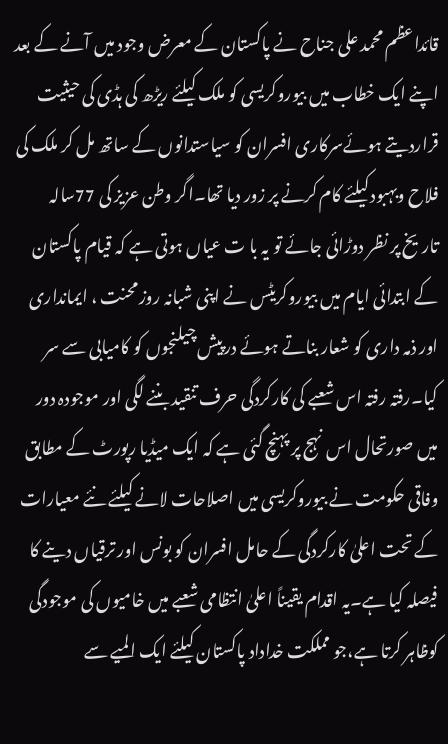قائداعظم محمد علی جناح نے پاکستان کے معرض وجود میں آنے کے بعد اپنے ایک خطاب میں بیوروکریسی کو ملک کیلئے ریڑھ کی ہڈی کی حیثیت قراردیتے ہوئےسرکاری افسران کو سیاستدانوں کے ساتھ مل کر ملک کی فلاح وبہبود کیلئے کام کرنے پر زور دیا تھا۔اگر وطن عزیز کی 77سالہ تاریخ پر نظر دوڑائی جائے تو یہ با ت عیاں ہوتی ہے کہ قیام پاکستان کے ابتدائی ایام میں بیوروکریٹس نے اپنی شبانہ روز محنت ، ایمانداری اور ذمہ داری کو شعار بناتے ہوئے درپیش چیلنجوں کو کامیابی سے سر کیا۔رفتہ رفتہ اس شعبے کی کارکردگی حرف تنقید بننے لگی اور موجودہ دور میں صورتحال اس نہج پر پہنچ گئی ہے کہ ایک میڈیا رپورٹ کے مطابق وفاقی حکومت نے بیوروکریسی میں اصلاحات لانے کیلئے نئے معیارات کے تحت اعلیٰ کارکردگی کے حامل افسران کو بونس اور ترقیاں دینے کا فیصلہ کیا ہے۔یہ اقدام یقیناً اعلیٰ انتظامی شعبے میں خامیوں کی موجودگی کوظاہر کرتا ہے،جو مملکت خداداد پاکستان کیلئے ایک المیے سے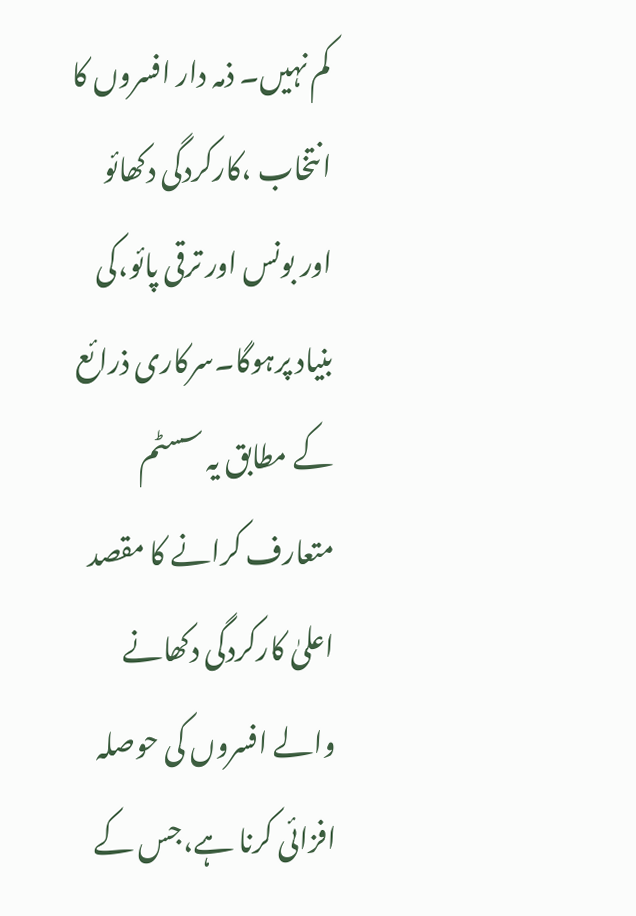کم نہیں۔ ذمہ دار افسروں کا انتخاب ،کارکردگی دکھائو اور بونس اور ترقی پائو،کی بنیاد پرہوگا۔سرکاری ذرائع کے مطابق یہ سسٹم متعارف کرانے کا مقصد اعلیٰ کارکردگی دکھانے والے افسروں کی حوصلہ افزائی کرنا ہے،جس کے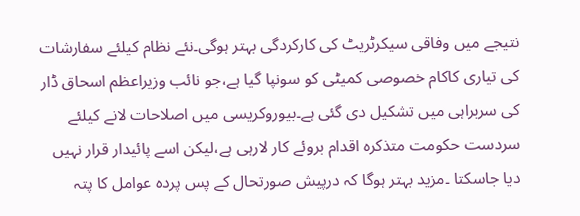نتیجے میں وفاقی سیکرٹریٹ کی کارکردگی بہتر ہوگی۔نئے نظام کیلئے سفارشات کی تیاری کاکام خصوصی کمیٹی کو سونپا گیا ہے،جو نائب وزیراعظم اسحاق ڈار کی سربراہی میں تشکیل دی گئی ہے۔بیوروکریسی میں اصلاحات لانے کیلئے سردست حکومت متذکرہ اقدام بروئے کار لارہی ہے،لیکن اسے پائیدار قرار نہیں دیا جاسکتا ۔مزید بہتر ہوگا کہ درپیش صورتحال کے پس پردہ عوامل کا پتہ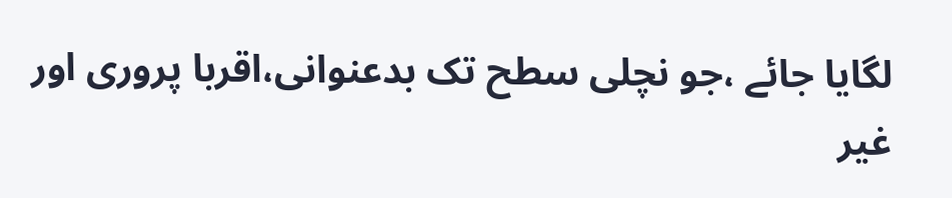لگایا جائے ،جو نچلی سطح تک بدعنوانی،اقربا پروری اور غیر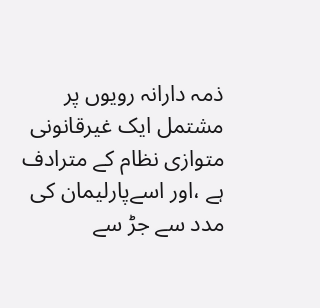ذمہ دارانہ رویوں پر مشتمل ایک غیرقانونی متوازی نظام کے مترادف ہے ،اور اسےپارلیمان کی مدد سے جڑ سے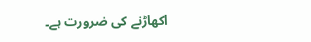اکھاڑنے کی ضرورت ہے۔